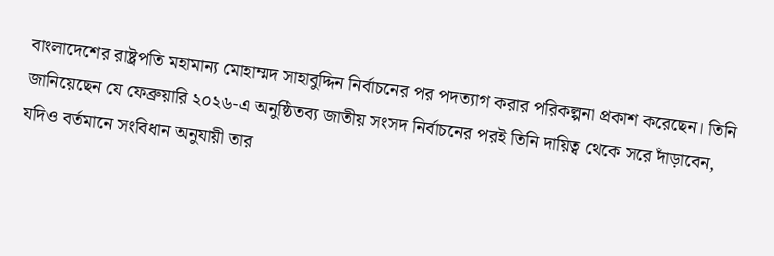বাংলাদেশের রাষ্ট্রপতি মহামান্য মোহাম্মদ সাহাবুদ্দিন নির্বাচনের পর পদত্যাগ করার পরিকল্পনা প্রকাশ করেছেন। তিনি জানিয়েছেন যে ফেব্রুয়ারি ২০২৬-এ অনুষ্ঠিতব্য জাতীয় সংসদ নির্বাচনের পরই তিনি দায়িত্ব থেকে সরে দাঁড়াবেন, যদিও বর্তমানে সংবিধান অনুযায়ী তার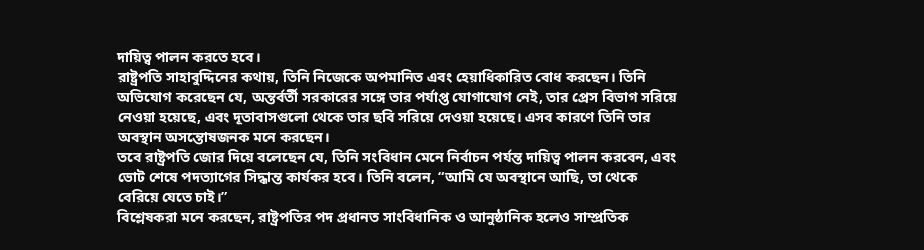দায়িত্ব পালন করতে হবে।
রাষ্ট্রপতি সাহাবুদ্দিনের কথায়, তিনি নিজেকে অপমানিত এবং হেয়াধিকারিত বোধ করছেন। তিনি অভিযোগ করেছেন যে, অন্তর্বর্তী সরকারের সঙ্গে তার পর্যাপ্ত যোগাযোগ নেই, তার প্রেস বিভাগ সরিয়ে নেওয়া হয়েছে, এবং দূতাবাসগুলো থেকে তার ছবি সরিয়ে দেওয়া হয়েছে। এসব কারণে তিনি তার অবস্থান অসন্তোষজনক মনে করছেন।
তবে রাষ্ট্রপতি জোর দিয়ে বলেছেন যে, তিনি সংবিধান মেনে নির্বাচন পর্যন্ত দায়িত্ব পালন করবেন, এবং ভোট শেষে পদত্যাগের সিদ্ধান্ত কার্যকর হবে। তিনি বলেন, “আমি যে অবস্থানে আছি, তা থেকে বেরিয়ে যেতে চাই।”
বিশ্লেষকরা মনে করছেন, রাষ্ট্রপতির পদ প্রধানত সাংবিধানিক ও আনুষ্ঠানিক হলেও সাম্প্রতিক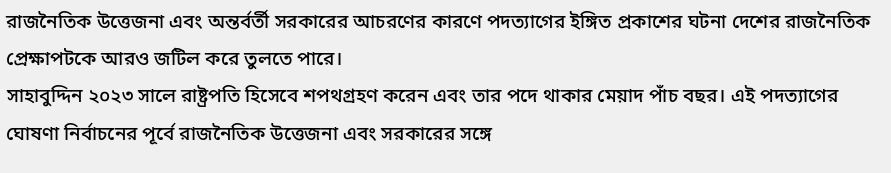রাজনৈতিক উত্তেজনা এবং অন্তর্বর্তী সরকারের আচরণের কারণে পদত্যাগের ইঙ্গিত প্রকাশের ঘটনা দেশের রাজনৈতিক প্রেক্ষাপটকে আরও জটিল করে তুলতে পারে।
সাহাবুদ্দিন ২০২৩ সালে রাষ্ট্রপতি হিসেবে শপথগ্রহণ করেন এবং তার পদে থাকার মেয়াদ পাঁচ বছর। এই পদত্যাগের ঘোষণা নির্বাচনের পূর্বে রাজনৈতিক উত্তেজনা এবং সরকারের সঙ্গে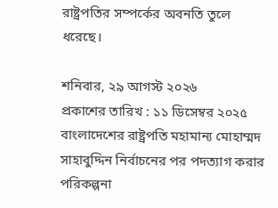রাষ্ট্রপতির সম্পর্কের অবনতি তুলে ধরেছে।

শনিবার, ২৯ আগস্ট ২০২৬
প্রকাশের তারিখ : ১১ ডিসেম্বর ২০২৫
বাংলাদেশের রাষ্ট্রপতি মহামান্য মোহাম্মদ সাহাবুদ্দিন নির্বাচনের পর পদত্যাগ করার পরিকল্পনা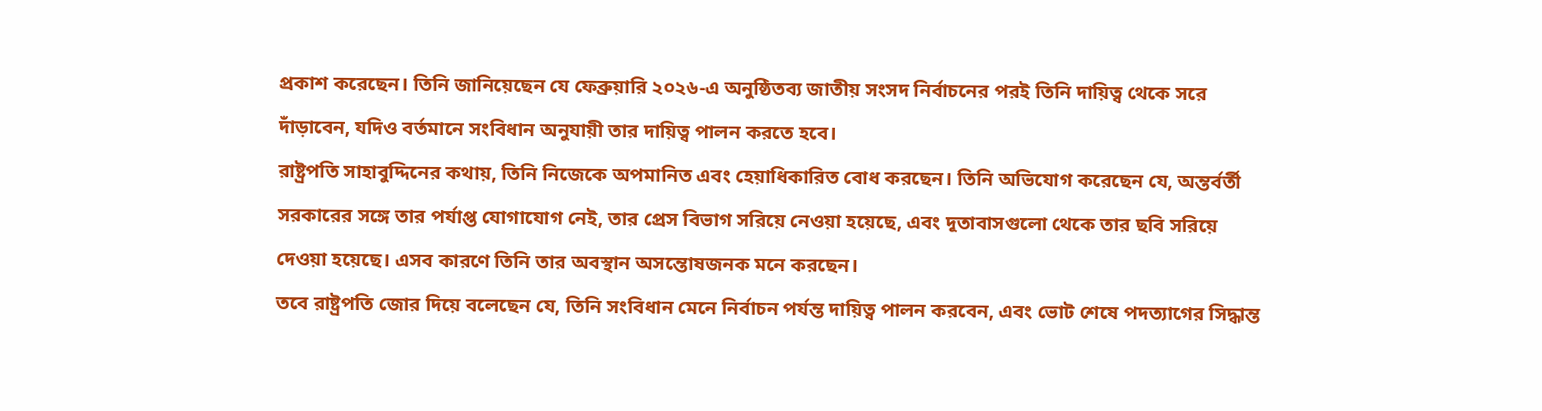প্রকাশ করেছেন। তিনি জানিয়েছেন যে ফেব্রুয়ারি ২০২৬-এ অনুষ্ঠিতব্য জাতীয় সংসদ নির্বাচনের পরই তিনি দায়িত্ব থেকে সরে দাঁড়াবেন, যদিও বর্তমানে সংবিধান অনুযায়ী তার দায়িত্ব পালন করতে হবে।
রাষ্ট্রপতি সাহাবুদ্দিনের কথায়, তিনি নিজেকে অপমানিত এবং হেয়াধিকারিত বোধ করছেন। তিনি অভিযোগ করেছেন যে, অন্তর্বর্তী সরকারের সঙ্গে তার পর্যাপ্ত যোগাযোগ নেই, তার প্রেস বিভাগ সরিয়ে নেওয়া হয়েছে, এবং দূতাবাসগুলো থেকে তার ছবি সরিয়ে দেওয়া হয়েছে। এসব কারণে তিনি তার অবস্থান অসন্তোষজনক মনে করছেন।
তবে রাষ্ট্রপতি জোর দিয়ে বলেছেন যে, তিনি সংবিধান মেনে নির্বাচন পর্যন্ত দায়িত্ব পালন করবেন, এবং ভোট শেষে পদত্যাগের সিদ্ধান্ত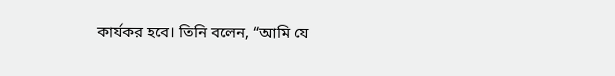কার্যকর হবে। তিনি বলেন, “আমি যে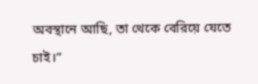অবস্থানে আছি, তা থেকে বেরিয়ে যেতে চাই।”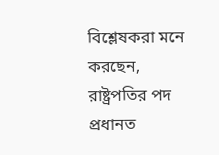বিশ্লেষকরা মনে করছেন, রাষ্ট্রপতির পদ প্রধানত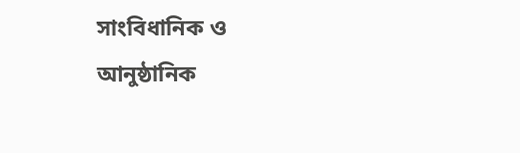সাংবিধানিক ও আনুষ্ঠানিক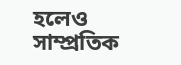হলেও সাম্প্রতিক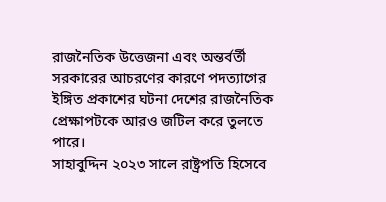রাজনৈতিক উত্তেজনা এবং অন্তর্বর্তী সরকারের আচরণের কারণে পদত্যাগের ইঙ্গিত প্রকাশের ঘটনা দেশের রাজনৈতিক প্রেক্ষাপটকে আরও জটিল করে তুলতে পারে।
সাহাবুদ্দিন ২০২৩ সালে রাষ্ট্রপতি হিসেবে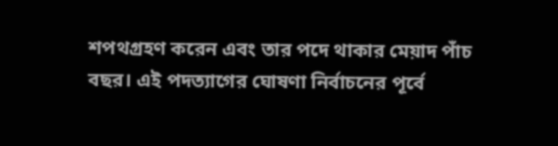শপথগ্রহণ করেন এবং তার পদে থাকার মেয়াদ পাঁচ বছর। এই পদত্যাগের ঘোষণা নির্বাচনের পূর্বে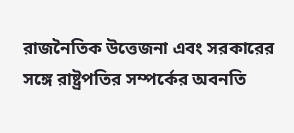রাজনৈতিক উত্তেজনা এবং সরকারের সঙ্গে রাষ্ট্রপতির সম্পর্কের অবনতি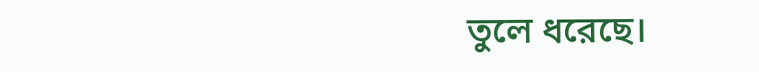তুলে ধরেছে।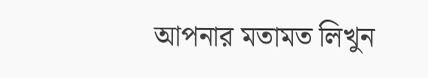আপনার মতামত লিখুন